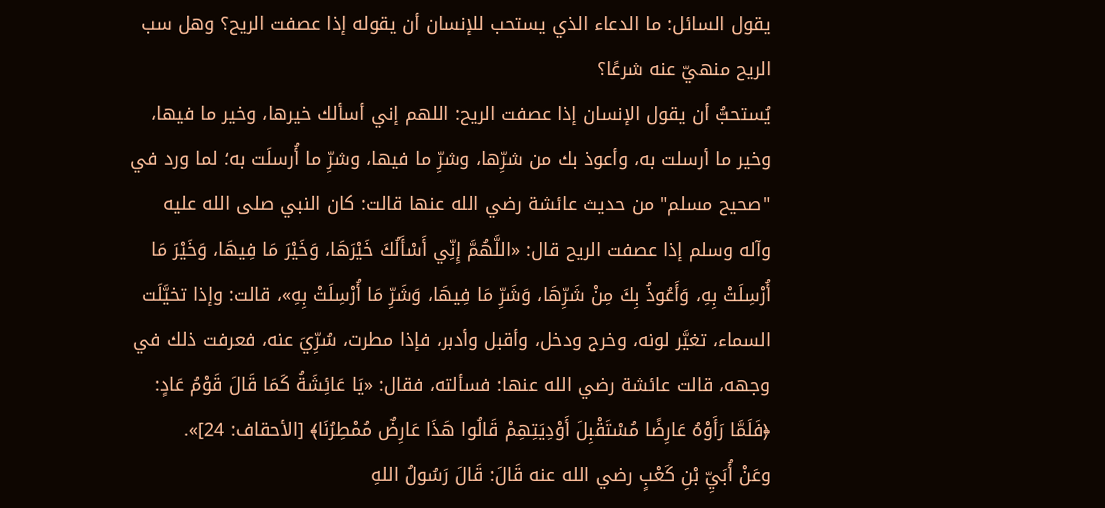يقول السائل: ما الدعاء الذي يستحب للإنسان أن يقوله إذا عصفت الريح؟ وهل سب الريح منهيّ عنه شرعًا؟
يُستحبُّ أن يقول الإنسان إذا عصفت الريح: اللهم إني أسألك خيرها، وخير ما فيها، وخير ما أرسلت به، وأعوذ بك من شرِّها، وشرِّ ما فيها، وشرِّ ما أُرسلَت به؛ لما ورد في "صحيح مسلم" من حديث عائشة رضي الله عنها قالت: كان النبي صلى الله عليه وآله وسلم إذا عصفت الريح قال: «اللَّهُمَّ إِنِّي أَسْأَلُكَ خَيْرَهَا، وَخَيْرَ مَا فِيهَا، وَخَيْرَ مَا أُرْسِلَتْ بِهِ، وَأَعُوذُ بِكَ مِنْ شَرِّهَا، وَشَرِّ مَا فِيهَا، وَشَرِّ مَا أُرْسِلَتْ بِهِ»، قالت: وإذا تخيَّلَت السماء، تغيَّر لونه، وخرج ودخل، وأقبل وأدبر، فإذا مطرت، سُرِّيَ عنه، فعرفت ذلك في وجهه، قالت عائشة رضي الله عنها: فسألته، فقال: «يَا عَائِشَةُ كَمَا قَالَ قَوْمُ عَادٍ: ﴿فَلَمَّا رَأَوْهُ عَارِضًا مُسْتَقْبِلَ أَوْدِيَتِهِمْ قَالُوا هَذَا عَارِضٌ مُمْطِرُنَا﴾ [الأحقاف: 24]».
وعَنْ أُبَيِّ بْنِ كَعْبٍ رضي الله عنه قَالَ: قَالَ رَسُولُ اللهِ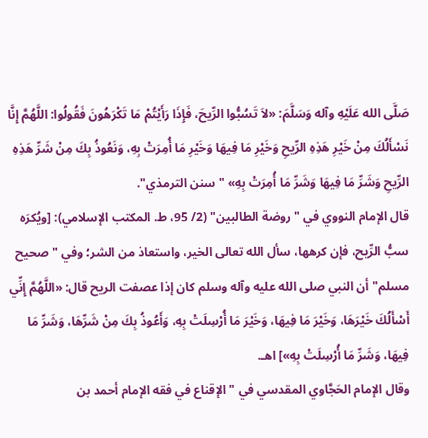صَلَّى الله عَلَيْهِ وآله وَسَلَّمَ: «لاَ تَسُبُّوا الرِّيحَ، فَإِذَا رَأَيْتُمْ مَا تَكْرَهُونَ فَقُولُوا: اللَّهُمَّ إِنَّا نَسْأَلُكَ مِنْ خَيْرِ هَذِهِ الرِّيحِ وَخَيْرِ مَا فِيهَا وَخَيْرِ مَا أُمِرَتْ بِهِ، وَنَعُوذُ بِكَ مِنْ شَرِّ هَذِهِ الرِّيحِ وَشَرِّ مَا فِيهَا وَشَرِّ مَا أُمِرَتْ بِهِ» "سنن الترمذي".
قال الإمام النووي في "روضة الطالبين" (2/ 95، ط. المكتب الإسلامي): [ويُكرَه سبُّ الرِّيح، فإن كرهها، سأل الله تعالى الخير، واستعاذ من الشر؛ وفي "صحيح مسلم" أن النبي صلى الله عليه وآله وسلم كان إذا عصفت الريح قال: «اللَّهُمَّ إِنِّي أَسْأَلُكَ خَيْرَهَا، وَخَيْرَ مَا فِيهَا، وَخَيْرَ مَا أُرْسِلَتْ بِهِ، وَأَعُوذُ بِكَ مِنْ شَرِّهَا، وَشَرِّ مَا فِيهَا، وَشَرِّ مَا أُرْسِلَتْ بِهِ»] اهـ.
وقال الإمام الحَجَّاوي المقدسي في "الإقناع في فقه الإمام أحمد بن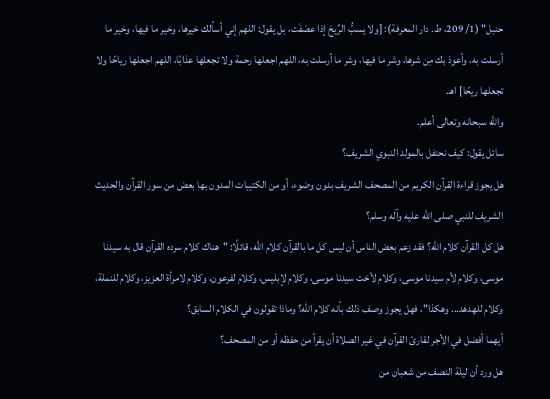حنبل" (1/ 209، ط. دار المعرفة): [ولا يسبُّ الرِّيحَ إذا عصَفَت، بل يقول: اللهم إني أسألك خيرها، وخير ما فيها، وخير ما أرسلت به، وأعوذ بك مِن شرها، وشر ما فيها، وشر ما أرسلت به، اللهم اجعلها رحمة ولا تجعلها عذابًا، اللهم اجعلها رياحًا ولا تجعلها ريحًا] اهـ.
والله سبحانه وتعالى أعلم.
سائل يقول: كيف نحتفل بالمولد النبوي الشريف؟
هل يجوز قراءة القرآن الكريم من المصحف الشريف بدون وضوء، أو من الكتيبات المدون بها بعض من سور القرآن والحديث الشريف للنبي صلى الله عليه وآله وسلم؟
هل كل القرآن كلام الله؟ فقد زعم بعض الناس أن ليس كل ما بالقرآن كلام الله، قائلًا: "هناك كلام سرده القرآن قال به سيدنا موسى، وكلام لأم سيدنا موسى، وكلام لأخت سيدنا موسى، وكلام لإبليس، وكلام لفرعون، وكلام لامرأة العزيز، وكلام للنملة، وكلام للهدهد... وهكذا"، فهل يجوز وصف ذلك بأنه كلام الله؟ وماذا تقولون في الكلام السابق؟
أيهما أفضل في الأجر لقارئ القرآن في غير الصلاة أن يقرأ من حفظه أو من المصحف؟
هل ورد أن ليلة النصف من شعبان من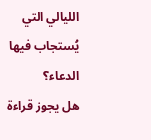الليالي التي يُستجاب فيها الدعاء؟
هل يجوز قراءة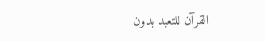القرآن للتعبد بدون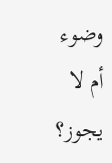وضوء أم لا يجوز؟